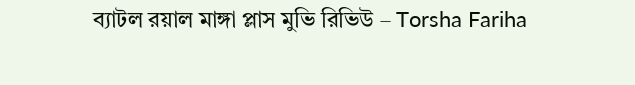ব্যাটল রয়াল মাঙ্গা প্লাস মুভি রিভিউ – Torsha Fariha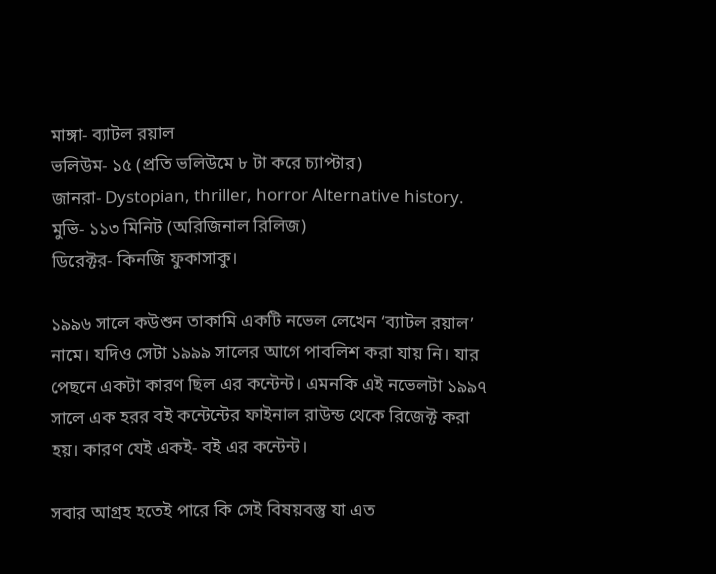মাঙ্গা- ব্যাটল রয়াল
ভলিউম- ১৫ (প্রতি ভলিউমে ৮ টা করে চ্যাপ্টার)
জানরা- Dystopian, thriller, horror Alternative history.
মুভি- ১১৩ মিনিট (অরিজিনাল রিলিজ)
ডিরেক্টর- কিনজি ফুকাসাকু।

১৯৯৬ সালে কউশুন তাকামি একটি নভেল লেখেন ‘ব্যাটল রয়াল’ নামে। যদিও সেটা ১৯৯৯ সালের আগে পাবলিশ করা যায় নি। যার পেছনে একটা কারণ ছিল এর কন্টেন্ট। এমনকি এই নভেলটা ১৯৯৭ সালে এক হরর বই কন্টেন্টের ফাইনাল রাউন্ড থেকে রিজেক্ট করা হয়। কারণ যেই একই- বই এর কন্টেন্ট।

সবার আগ্রহ হতেই পারে কি সেই বিষয়বস্তু যা এত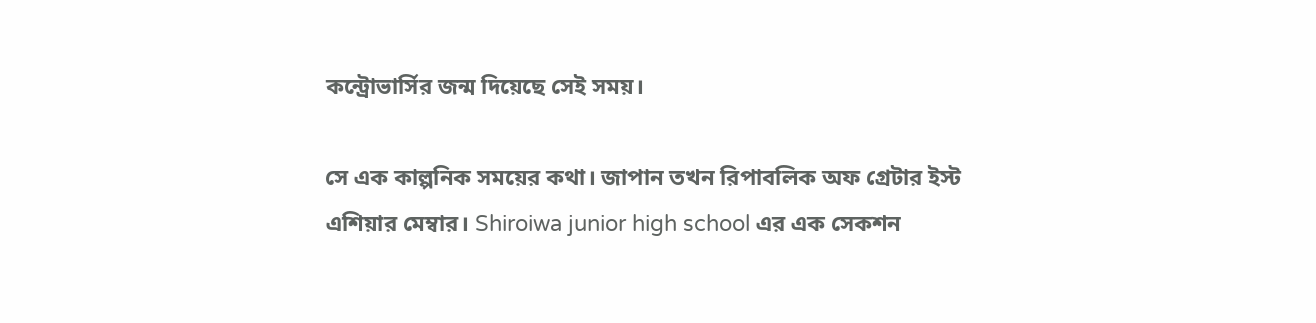কন্ট্রোভার্সির জন্ম দিয়েছে সেই সময়।

সে এক কাল্পনিক সময়ের কথা। জাপান তখন রিপাবলিক অফ গ্রেটার ইস্ট এশিয়ার মেম্বার। Shiroiwa junior high school এর এক সেকশন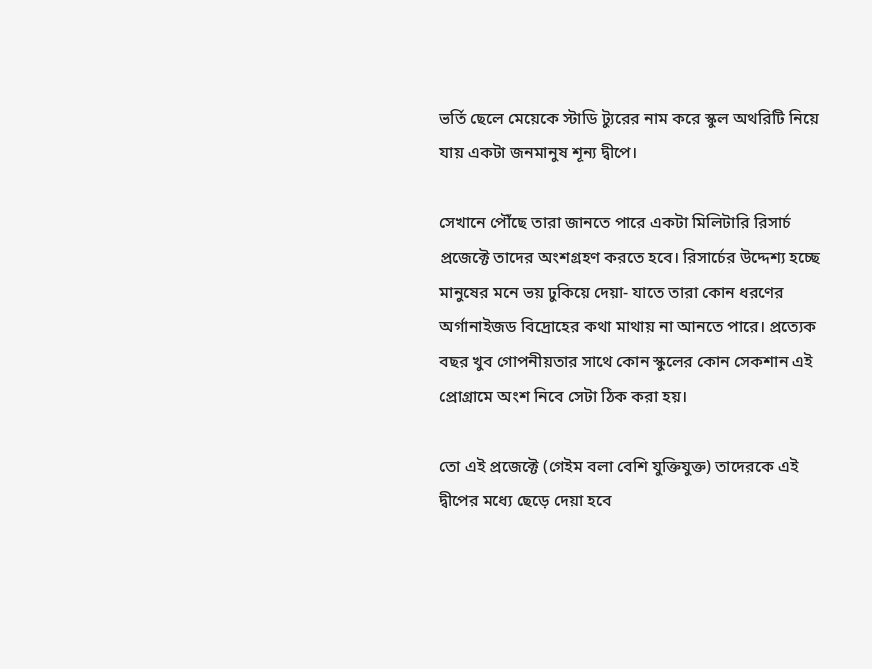ভর্তি ছেলে মেয়েকে স্টাডি ট্যুরের নাম করে স্কুল অথরিটি নিয়ে যায় একটা জনমানুষ শূন্য দ্বীপে।

সেখানে পৌঁছে তারা জানতে পারে একটা মিলিটারি রিসার্চ প্রজেক্টে তাদের অংশগ্রহণ করতে হবে। রিসার্চের উদ্দেশ্য হচ্ছে মানুষের মনে ভয় ঢুকিয়ে দেয়া- যাতে তারা কোন ধরণের অর্গানাইজড বিদ্রোহের কথা মাথায় না আনতে পারে। প্রত্যেক বছর খুব গোপনীয়তার সাথে কোন স্কুলের কোন সেকশান এই প্রোগ্রামে অংশ নিবে সেটা ঠিক করা হয়।

তো এই প্রজেক্টে (গেইম বলা বেশি যুক্তিযুক্ত) তাদেরকে এই দ্বীপের মধ্যে ছেড়ে দেয়া হবে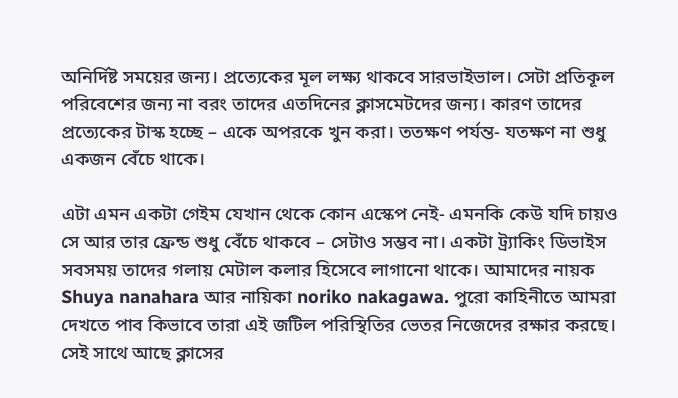অনির্দিষ্ট সময়ের জন্য। প্রত্যেকের মূল লক্ষ্য থাকবে সারভাইভাল। সেটা প্রতিকূল পরিবেশের জন্য না বরং তাদের এতদিনের ক্লাসমেটদের জন্য। কারণ তাদের প্রত্যেকের টাস্ক হচ্ছে – একে অপরকে খুন করা। ততক্ষণ পর্যন্ত- যতক্ষণ না শুধু একজন বেঁচে থাকে।

এটা এমন একটা গেইম যেখান থেকে কোন এস্কেপ নেই- এমনকি কেউ যদি চায়ও সে আর তার ফ্রেন্ড শুধু বেঁচে থাকবে – সেটাও সম্ভব না। একটা ট্র্যাকিং ডিভাইস সবসময় তাদের গলায় মেটাল কলার হিসেবে লাগানো থাকে। আমাদের নায়ক Shuya nanahara আর নায়িকা noriko nakagawa. পুরো কাহিনীতে আমরা দেখতে পাব কিভাবে তারা এই জটিল পরিস্থিতির ভেতর নিজেদের রক্ষার করছে। সেই সাথে আছে ক্লাসের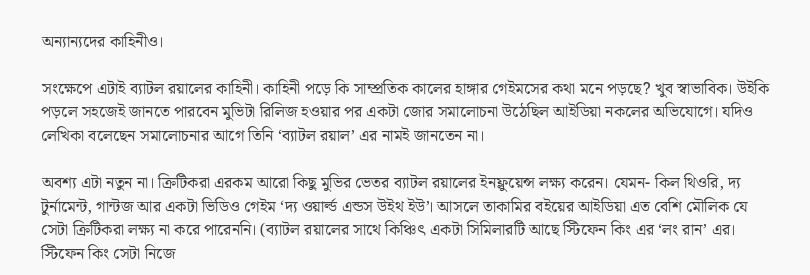অন্যান্যদের কাহিনীও।

সংক্ষেপে এটাই ব্যাটল রয়ালের কাহিনী। কাহিনী পড়ে কি সাম্প্রতিক কালের হাঙ্গার গেইমসের কথা মনে পড়ছে? খুব স্বাভাবিক। উইকি পড়লে সহজেই জানতে পারবেন মুভিটা রিলিজ হওয়ার পর একটা জোর সমালোচনা উঠেছিল আইডিয়া নকলের অভিযোগে। যদিও লেখিকা বলেছেন সমালোচনার আগে তিনি ‘ব্যাটল রয়াল’ এর নামই জানতেন না।

অবশ্য এটা নতুন না। ক্রিটিকরা এরকম আরো কিছু মুভির ভেতর ব্যাটল রয়ালের ইনফ্লুয়েন্স লক্ষ্য করেন। যেমন- কিল থিওরি, দ্য টুর্নামেন্ট, গান্টজ আর একটা ভিডিও গেইম ‘দ্য ওয়ার্ল্ড এন্ডস উইথ ইউ’। আসলে তাকামির বইয়ের আইডিয়া এত বেশি মৌলিক যে সেটা ক্রিটিকরা লক্ষ্য না করে পারেননি। (ব্যাটল রয়ালের সাথে কিঞ্চিৎ একটা সিমিলারটি আছে স্টিফেন কিং এর ‘লং রান’ এর। স্টিফেন কিং সেটা নিজে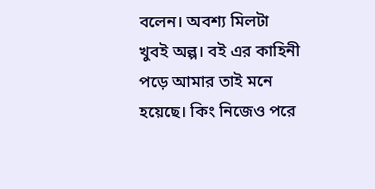বলেন। অবশ্য মিলটা খুবই অল্প। বই এর কাহিনী পড়ে আমার তাই মনে হয়েছে। কিং নিজেও পরে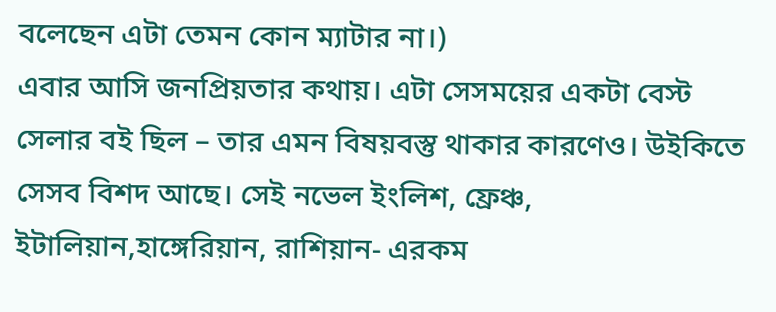বলেছেন এটা তেমন কোন ম্যাটার না।)
এবার আসি জনপ্রিয়তার কথায়। এটা সেসময়ের একটা বেস্ট সেলার বই ছিল – তার এমন বিষয়বস্তু থাকার কারণেও। উইকিতে সেসব বিশদ আছে। সেই নভেল ইংলিশ, ফ্রেঞ্চ, ইটালিয়ান,হাঙ্গেরিয়ান, রাশিয়ান- এরকম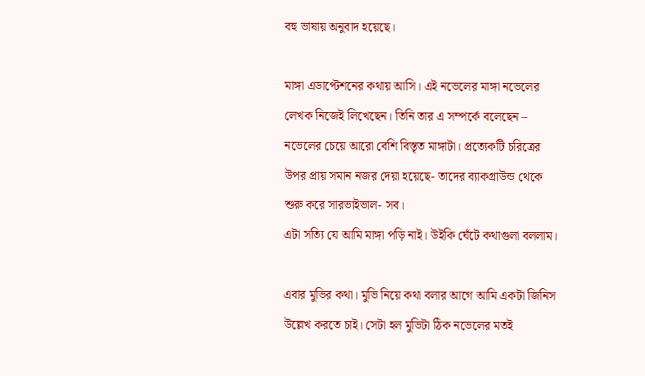বহু ভাষায় অনুবাদ হয়েছে।

মাঙ্গা এডাপ্টেশনের কথায় আসি। এই নভেলের মাঙ্গা নভেলের লেখক নিজেই লিখেছেন। তিনি তার এ সম্পর্কে বলেছেন – নভেলের চেয়ে আরো বেশি বিস্তৃত মাঙ্গাটা। প্রত্যেকটি চরিত্রের উপর প্রায় সমান নজর দেয়া হয়েছে- তাদের ব্যাকগ্রাউন্ড থেকে শুরু করে সারভাইভাল- সব।
এটা সত্যি যে আমি মাঙ্গা পড়ি নাই। উইকি ঘেঁটে কথাগুলা বললাম।

এবার মুভির কথা। মুভি নিয়ে কথা বলার আগে আমি একটা জিনিস উল্লেখ করতে চাই। সেটা হল মুভিটা ঠিক নভেলের মতই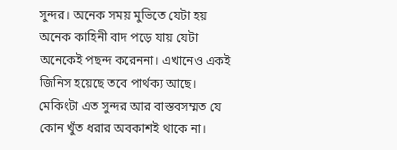সুন্দর। অনেক সময় মুভিতে যেটা হয় অনেক কাহিনী বাদ পড়ে যায় যেটা অনেকেই পছন্দ করেননা। এখানেও একই জিনিস হয়েছে তবে পার্থক্য আছে। মেকিংটা এত সুন্দর আর বাস্তবসম্মত যে কোন খুঁত ধরার অবকাশই থাকে না।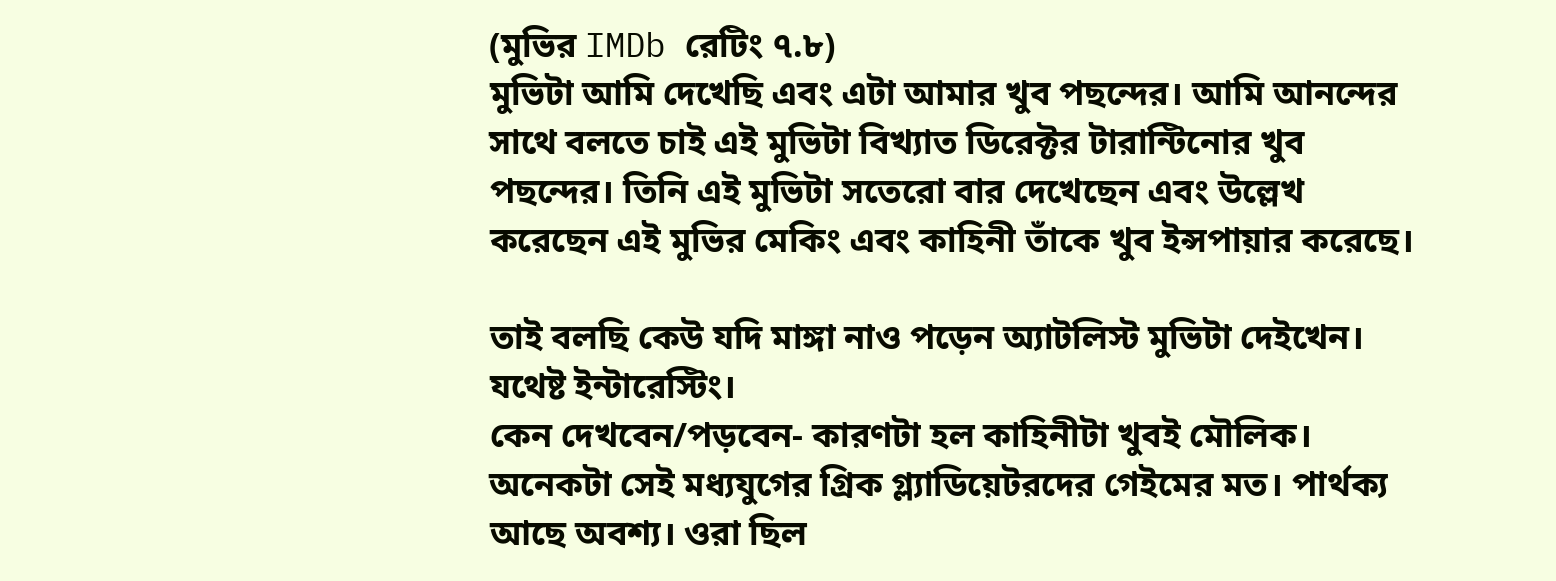(মুভির IMDb রেটিং ৭.৮)
মুভিটা আমি দেখেছি এবং এটা আমার খুব পছন্দের। আমি আনন্দের সাথে বলতে চাই এই মুভিটা বিখ্যাত ডিরেক্টর টারান্টিনোর খুব পছন্দের। তিনি এই মুভিটা সতেরো বার দেখেছেন এবং উল্লেখ করেছেন এই মুভির মেকিং এবং কাহিনী তাঁকে খুব ইন্সপায়ার করেছে।

তাই বলছি কেউ যদি মাঙ্গা নাও পড়েন অ্যাটলিস্ট মুভিটা দেইখেন। যথেষ্ট ইন্টারেস্টিং।
কেন দেখবেন/পড়বেন- কারণটা হল কাহিনীটা খুবই মৌলিক। অনেকটা সেই মধ্যযুগের গ্রিক গ্ল্যাডিয়েটরদের গেইমের মত। পার্থক্য আছে অবশ্য। ওরা ছিল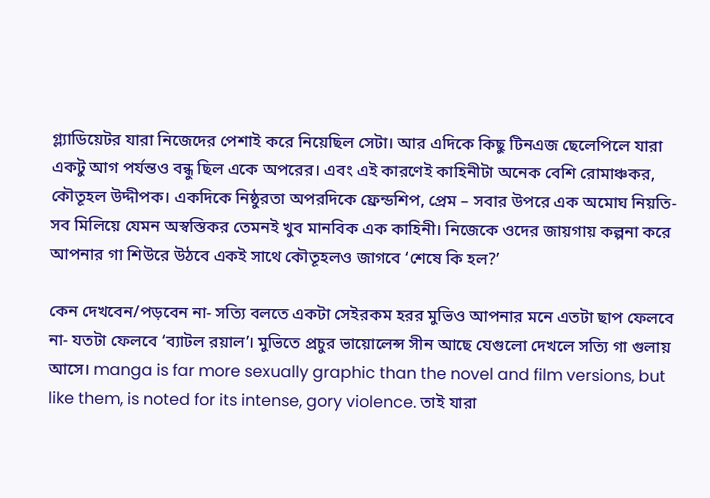গ্ল্যাডিয়েটর যারা নিজেদের পেশাই করে নিয়েছিল সেটা। আর এদিকে কিছু টিনএজ ছেলেপিলে যারা একটু আগ পর্যন্তও বন্ধু ছিল একে অপরের। এবং এই কারণেই কাহিনীটা অনেক বেশি রোমাঞ্চকর, কৌতূহল উদ্দীপক। একদিকে নিষ্ঠুরতা অপরদিকে ফ্রেন্ডশিপ, প্রেম – সবার উপরে এক অমোঘ নিয়তি- সব মিলিয়ে যেমন অস্বস্তিকর তেমনই খুব মানবিক এক কাহিনী। নিজেকে ওদের জায়গায় কল্পনা করে আপনার গা শিউরে উঠবে একই সাথে কৌতূহলও জাগবে ‘শেষে কি হল?’

কেন দেখবেন/পড়বেন না- সত্যি বলতে একটা সেইরকম হরর মুভিও আপনার মনে এতটা ছাপ ফেলবে না- যতটা ফেলবে ‘ব্যাটল রয়াল’। মুভিতে প্রচুর ভায়োলেন্স সীন আছে যেগুলো দেখলে সত্যি গা গুলায় আসে। manga is far more sexually graphic than the novel and film versions, but like them, is noted for its intense, gory violence. তাই যারা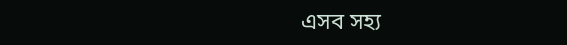এসব সহ্য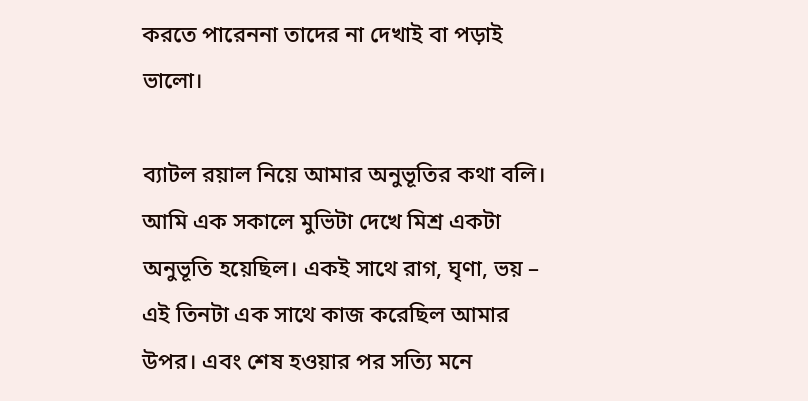করতে পারেননা তাদের না দেখাই বা পড়াই ভালো।

ব্যাটল রয়াল নিয়ে আমার অনুভূতির কথা বলি। আমি এক সকালে মুভিটা দেখে মিশ্র একটা অনুভূতি হয়েছিল। একই সাথে রাগ, ঘৃণা, ভয় – এই তিনটা এক সাথে কাজ করেছিল আমার উপর। এবং শেষ হওয়ার পর সত্যি মনে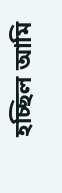হচ্ছিল আমি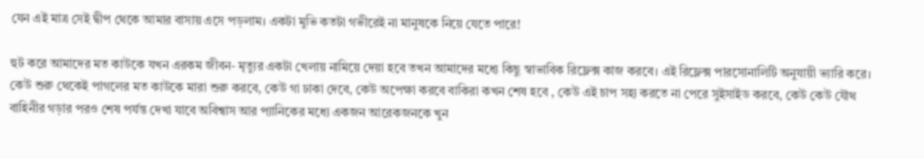যেন এই মাত্র সেই দ্বীপ থেকে আমার বাসায় এসে পড়লাম। একটা মুভি কতটা গভীরেই না মানুষকে নিয়ে যেতে পারে!

হুট করে আমাদের মত কাউকে যখন এরকম জীবন- মৃত্যুর একটা খেলায় নামিয়ে দেয়া হবে তখন আমাদের মধ্যে কিছু স্বাভাবিক রিফ্লেক্স কাজ করবে। এই রিফ্লেক্স পারসোনালিটি অনুযায়ী ভ্যারি করে। কেউ শুরু থেকেই পাগলের মত কাউকে মারা শুরু করবে, কেউ গা ঢাকা দেবে, কেউ অপেক্ষা করবে বাকিরা কখন শেষ হবে , কেউ এই চাপ সহ্য করতে না পেরে সুইসাইড করবে, কেউ কেউ যৌথ বাহিনীর গড়ার পরও শেষ পর্যন্ত দেখা যাবে অবিশ্বাস আর প্যানিকের মধ্যে একজন আরেকজনকে খুন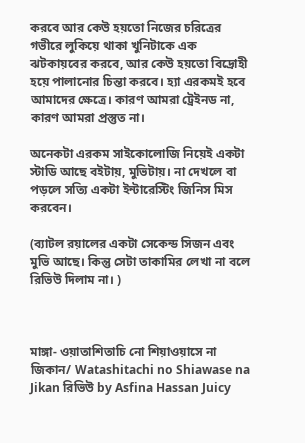করবে আর কেউ হয়তো নিজের চরিত্রের গভীরে লুকিয়ে থাকা খুনিটাকে এক ঝটকায়বের করবে, আর কেউ হয়তো বিদ্রোহী হয়ে পালানোর চিন্তা করবে। হ্যা এরকমই হবে আমাদের ক্ষেত্রে। কারণ আমরা ট্রেইনড না, কারণ আমরা প্রস্তুত না।

অনেকটা এরকম সাইকোলোজি নিয়েই একটা স্টাডি আছে বইটায়, মুভিটায়। না দেখলে বা পড়লে সত্যি একটা ইন্টারেস্টিং জিনিস মিস করবেন।

(ব্যাটল রয়ালের একটা সেকেন্ড সিজন এবং মুভি আছে। কিন্তু সেটা তাকামির লেখা না বলে রিভিউ দিলাম না। )



মাঙ্গা- ওয়াতাশিতাচি নো শিয়াওয়াসে না জিকান/ Watashitachi no Shiawase na Jikan রিভিউ by Asfina Hassan Juicy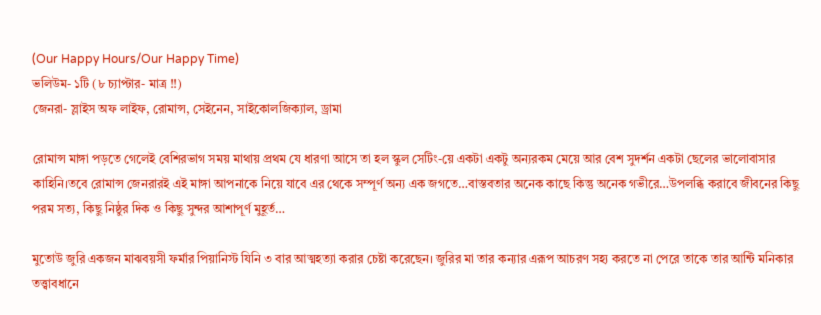(Our Happy Hours/Our Happy Time)
ভলিউম- ১টি (৮ চ্যাপ্টার- মাত্র !!)
জেনরা- স্লাইস অফ লাইফ, রোমান্স, সেইনেন, সাইকোলজিক্যাল, ড্রামা

রোমান্স মাঙ্গা পড়তে গেলেই বেশিরভাগ সময় মাথায় প্রথম যে ধারণা আসে তা হল স্কুল সেটিং-য়ে একটা একটু অন্যরকম মেয়ে আর বেশ সুদর্শন একটা ছেলের ভালোবাসার কাহিনি।তবে রোমান্স জেনরারই এই মাঙ্গা আপনাকে নিয়ে যাবে এর থেকে সম্পূর্ণ অন্য এক জগতে…বাস্তবতার অনেক কাছে কিন্তু অনেক গভীরে…উপলব্ধি করাবে জীবনের কিছু পরম সত্য, কিছু নিষ্ঠুর দিক ও কিছু সুন্দর আশাপূর্ণ মুহূর্ত…

মুতোউ জুরি একজন মাঝবয়সী ফর্মার পিয়ানিস্ট যিনি ৩ বার আত্মহত্যা করার চেষ্টা করেছেন। জুরির মা তার কন্যার এরূপ আচরণ সহ্য করতে না পেরে তাকে তার আন্টি মনিকার তত্ত্বাবধানে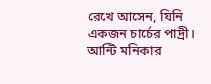রেখে আসেন, যিনি একজন চার্চের পাদ্রী। আন্টি মনিকার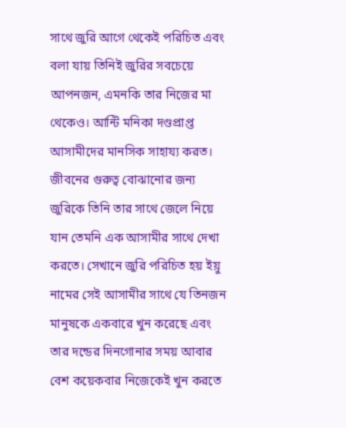সাথে জুরি আগে থেকেই পরিচিত এবং বলা যায় তিনিই জুরির সবচেয়ে আপনজন, এমনকি তার নিজের মা থেকেও। আন্টি মনিকা দণ্ডপ্রাপ্ত আসামীদের মানসিক সাহায্য করত। জীবনের গুরুত্ব বোঝানোর জন্য জুরিকে তিনি তার সাথে জেলে নিয়ে যান তেমনি এক আসামীর সাথে দেখা করতে। সেখানে জুরি পরিচিত হয় ইয়ু নামের সেই আসামীর সাথে যে তিনজন মানুষকে একবারে খুন করেছে এবং তার দন্ডের দিনগোনার সময় আবার বেশ কয়েকবার নিজেকেই খুন করতে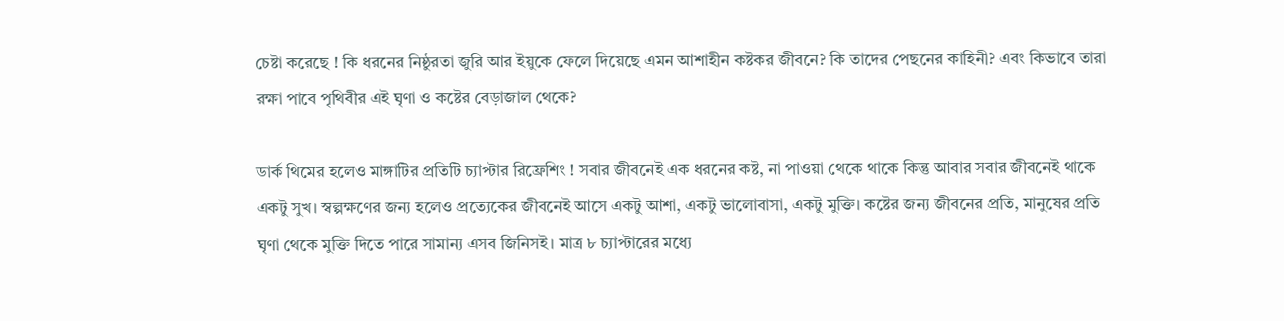চেষ্টা করেছে ! কি ধরনের নিষ্ঠুরতা জুরি আর ইয়ুকে ফেলে দিয়েছে এমন আশাহীন কষ্টকর জীবনে? কি তাদের পেছনের কাহিনী? এবং কিভাবে তারা রক্ষা পাবে পৃথিবীর এই ঘৃণা ও কষ্টের বেড়াজাল থেকে?

ডার্ক থিমের হলেও মাঙ্গাটির প্রতিটি চ্যাপ্টার রিফ্রেশিং ! সবার জীবনেই এক ধরনের কষ্ট, না পাওয়া থেকে থাকে কিন্তু আবার সবার জীবনেই থাকে একটু সুখ। স্বল্পক্ষণের জন্য হলেও প্রত্যেকের জীবনেই আসে একটু আশা, একটু ভালোবাসা, একটু মুক্তি। কষ্টের জন্য জীবনের প্রতি, মানুষের প্রতি ঘৃণা থেকে মুক্তি দিতে পারে সামান্য এসব জিনিসই। মাত্র ৮ চ্যাপ্টারের মধ্যে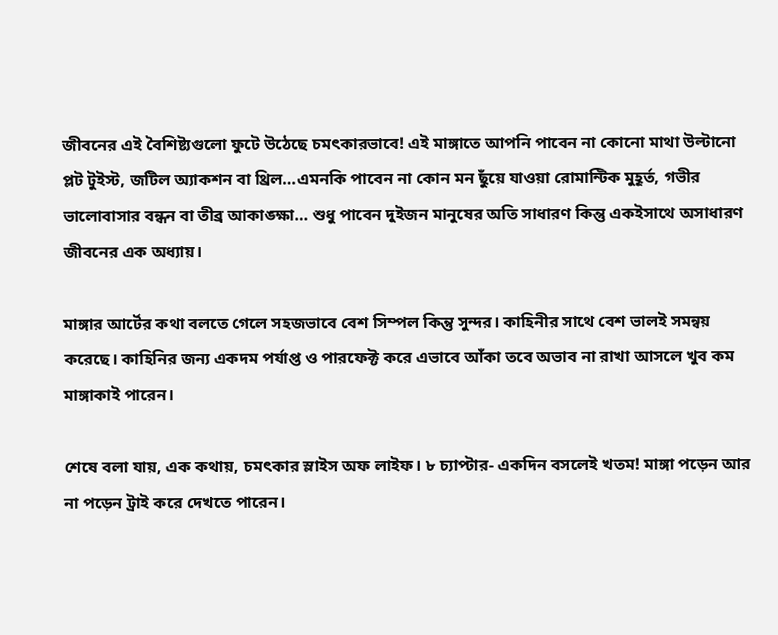জীবনের এই বৈশিষ্ট্যগুলো ফুটে উঠেছে চমৎকারভাবে! এই মাঙ্গাতে আপনি পাবেন না কোনো মাথা উল্টানো প্লট টুইস্ট, জটিল অ্যাকশন বা থ্রিল…এমনকি পাবেন না কোন মন ছুঁয়ে যাওয়া রোমান্টিক মুহূর্ত, গভীর ভালোবাসার বন্ধন বা তীব্র আকাঙ্ক্ষা… শুধু পাবেন দুইজন মানুষের অতি সাধারণ কিন্তু একইসাথে অসাধারণ জীবনের এক অধ্যায়।

মাঙ্গার আর্টের কথা বলতে গেলে সহজভাবে বেশ সিম্পল কিন্তু সুন্দর। কাহিনীর সাথে বেশ ভালই সমন্বয় করেছে। কাহিনির জন্য একদম পর্যাপ্ত ও পারফেক্ট করে এভাবে আঁকা তবে অভাব না রাখা আসলে খুব কম মাঙ্গাকাই পারেন।

শেষে বলা যায়, এক কথায়, চমৎকার স্লাইস অফ লাইফ। ৮ চ্যাপ্টার- একদিন বসলেই খতম! মাঙ্গা পড়েন আর না পড়েন ট্রাই করে দেখতে পারেন।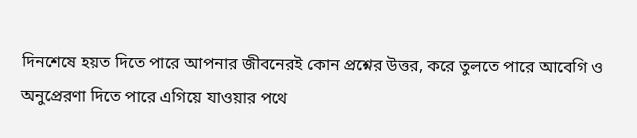দিনশেষে হয়ত দিতে পারে আপনার জীবনেরই কোন প্রশ্নের উত্তর, করে তুলতে পারে আবেগি ও অনুপ্রেরণা দিতে পারে এগিয়ে যাওয়ার পথে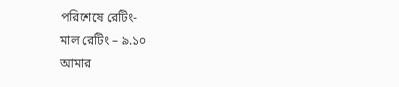পরিশেষে রেটিং-
মাল রেটিং – ৯.১০
আমার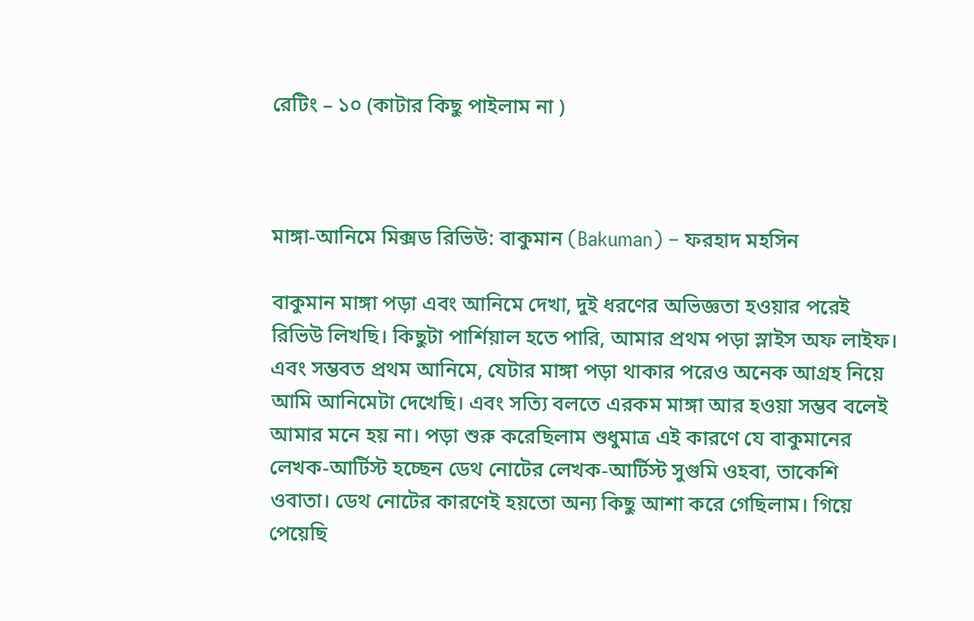রেটিং – ১০ (কাটার কিছু পাইলাম না )



মাঙ্গা-আনিমে মিক্সড রিভিউ: বাকুমান (Bakuman) – ফরহাদ মহসিন

বাকুমান মাঙ্গা পড়া এবং আনিমে দেখা, দুই ধরণের অভিজ্ঞতা হওয়ার পরেই রিভিউ লিখছি। কিছুটা পার্শিয়াল হতে পারি, আমার প্রথম পড়া স্লাইস অফ লাইফ। এবং সম্ভবত প্রথম আনিমে, যেটার মাঙ্গা পড়া থাকার পরেও অনেক আগ্রহ নিয়ে আমি আনিমেটা দেখেছি। এবং সত্যি বলতে এরকম মাঙ্গা আর হওয়া সম্ভব বলেই আমার মনে হয় না। পড়া শুরু করেছিলাম শুধুমাত্র এই কারণে যে বাকুমানের লেখক-আর্টিস্ট হচ্ছেন ডেথ নোটের লেখক-আর্টিস্ট সুগুমি ওহবা, তাকেশি ওবাতা। ডেথ নোটের কারণেই হয়তো অন্য কিছু আশা করে গেছিলাম। গিয়ে পেয়েছি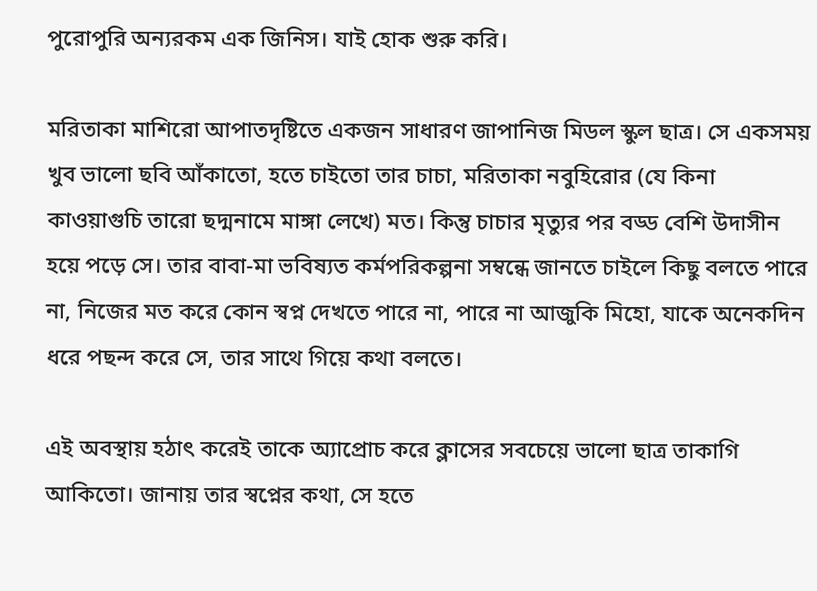পুরোপুরি অন্যরকম এক জিনিস। যাই হোক শুরু করি।

মরিতাকা মাশিরো আপাতদৃষ্টিতে একজন সাধারণ জাপানিজ মিডল স্কুল ছাত্র। সে একসময় খুব ভালো ছবি আঁকাতো, হতে চাইতো তার চাচা, মরিতাকা নবুহিরোর (যে কিনা কাওয়াগুচি তারো ছদ্মনামে মাঙ্গা লেখে) মত। কিন্তু চাচার মৃত্যুর পর বড্ড বেশি উদাসীন হয়ে পড়ে সে। তার বাবা-মা ভবিষ্যত কর্মপরিকল্পনা সম্বন্ধে জানতে চাইলে কিছু বলতে পারে না, নিজের মত করে কোন স্বপ্ন দেখতে পারে না, পারে না আজুকি মিহো, যাকে অনেকদিন ধরে পছন্দ করে সে, তার সাথে গিয়ে কথা বলতে।

এই অবস্থায় হঠাৎ করেই তাকে অ্যাপ্রোচ করে ক্লাসের সবচেয়ে ভালো ছাত্র তাকাগি আকিতো। জানায় তার স্বপ্নের কথা, সে হতে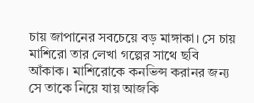চায় জাপানের সবচেয়ে বড় মাঙ্গাকা। সে চায় মাশিরো তার লেখা গল্পের সাথে ছবি আঁকাক। মাশিরোকে কনভিন্স করানর জন্য সে তাকে নিয়ে যায় আজকি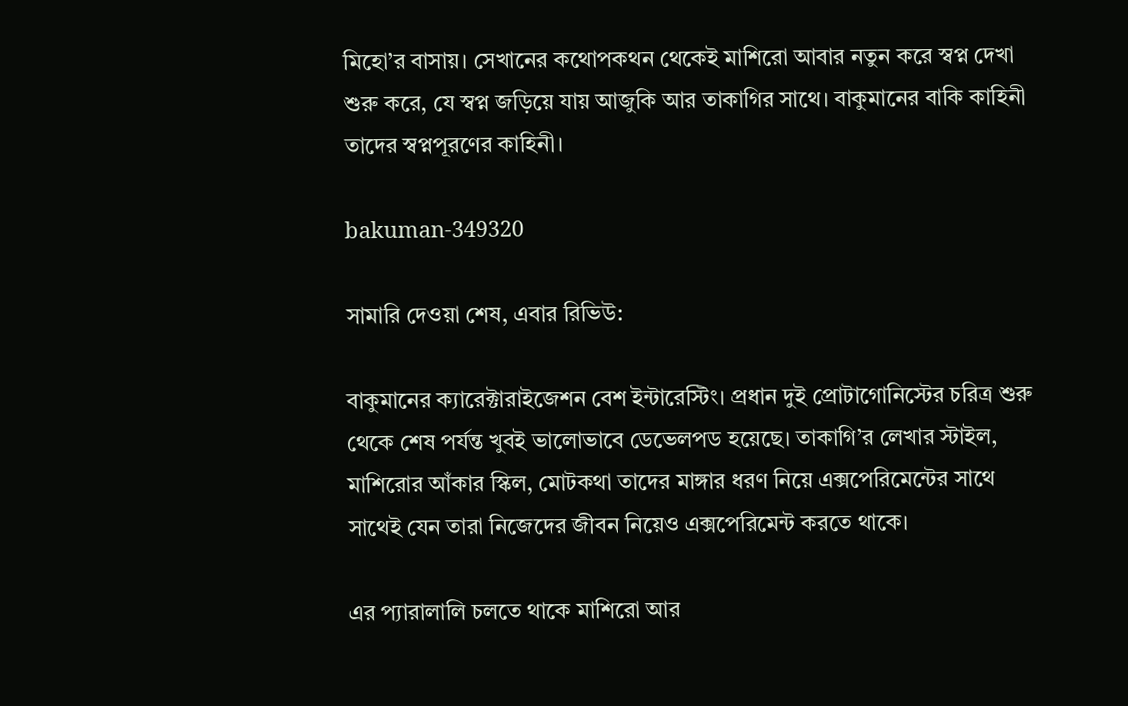মিহো’র বাসায়। সেখানের কথোপকথন থেকেই মাশিরো আবার নতুন করে স্বপ্ন দেখা শুরু করে, যে স্বপ্ন জড়িয়ে যায় আজুকি আর তাকাগির সাথে। বাকুমানের বাকি কাহিনী তাদের স্বপ্নপূরণের কাহিনী।

bakuman-349320

সামারি দেওয়া শেষ, এবার রিভিউ:

বাকুমানের ক্যারেক্টারাইজেশন বেশ ইন্টারেস্টিং। প্রধান দুই প্রোটাগোনিস্টের চরিত্র শুরু থেকে শেষ পর্যন্ত খুবই ভালোভাবে ডেভেলপড হয়েছে। তাকাগি’র লেখার স্টাইল, মাশিরোর আঁকার স্কিল, মোটকথা তাদের মাঙ্গার ধরণ নিয়ে এক্সপেরিমেন্টের সাথে সাথেই যেন তারা নিজেদের জীবন নিয়েও এক্সপেরিমেন্ট করতে থাকে।

এর প্যারালালি চলতে থাকে মাশিরো আর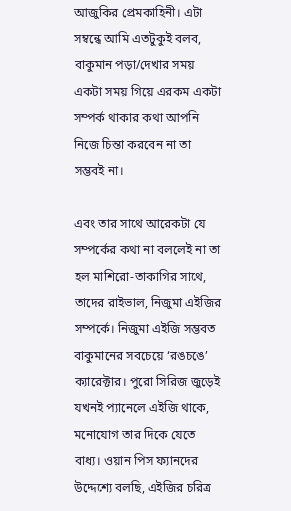আজুকির প্রেমকাহিনী। এটা সম্বন্ধে আমি এতটুকুই বলব, বাকুমান পড়া/দেখার সময় একটা সময় গিয়ে এরকম একটা সম্পর্ক থাকার কথা আপনি নিজে চিন্তা করবেন না তা সম্ভবই না।

এবং তার সাথে আরেকটা যে সম্পর্কের কথা না বললেই না তা হল মাশিরো-তাকাগির সাথে, তাদের রাইভাল, নিজুমা এইজির সম্পর্কে। নিজুমা এইজি সম্ভবত বাকুমানের সবচেয়ে ‘রঙচঙে’ ক্যারেক্টার। পুরো সিরিজ জুড়েই যখনই প্যানেলে এইজি থাকে, মনোযোগ তার দিকে যেতে বাধ্য। ওয়ান পিস ফ্যানদের উদ্দেশ্যে বলছি, এইজির চরিত্র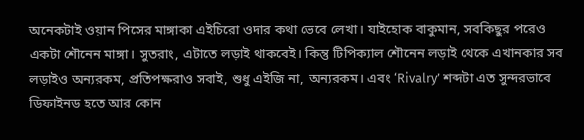অনেকটাই ওয়ান পিসের মাঙ্গাকা এইচিরো ওদার কথা ভেবে লেখা। যাইহোক বাকুমান, সবকিছুর পরেও একটা শৌনেন মাঙ্গা। সুতরাং, এটাতে লড়াই থাকবেই। কিন্তু টিপিক্যাল শৌনেন লড়াই থেকে এখানকার সব লড়াইও অন্যরকম, প্রতিপক্ষরাও সবাই, শুধু এইজি না, অন্যরকম। এবং ‘Rivalry’ শব্দটা এত সুন্দরভাবে ডিফাইনড হতে আর কোন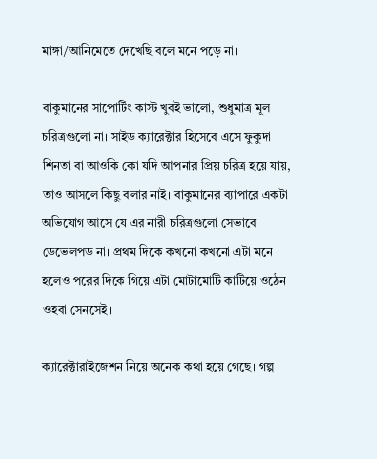মাঙ্গা/আনিমেতে দেখেছি বলে মনে পড়ে না।

বাকুমানের সাপোর্টিং কাস্ট খুবই ভালো, শুধুমাত্র মূল চরিত্রগুলো না। সাইড ক্যারেক্টার হিসেবে এসে ফুকুদা শিনতা বা আওকি কো যদি আপনার প্রিয় চরিত্র হয়ে যায়, তাও আসলে কিছু বলার নাই। বাকুমানের ব্যাপারে একটা অভিযোগ আসে যে এর নারী চরিত্রগুলো সেভাবে ডেভেলপড না। প্রথম দিকে কখনো কখনো এটা মনে হলেও পরের দিকে গিয়ে এটা মোটামোটি কাটিয়ে ওঠেন ওহবা সেনসেই।

ক্যারেক্টারাইজেশন নিয়ে অনেক কথা হয়ে গেছে। গল্প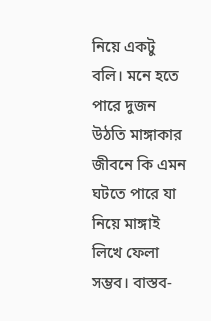নিয়ে একটু বলি। মনে হতে পারে দুজন উঠতি মাঙ্গাকার জীবনে কি এমন ঘটতে পারে যা নিয়ে মাঙ্গাই লিখে ফেলা সম্ভব। বাস্তব-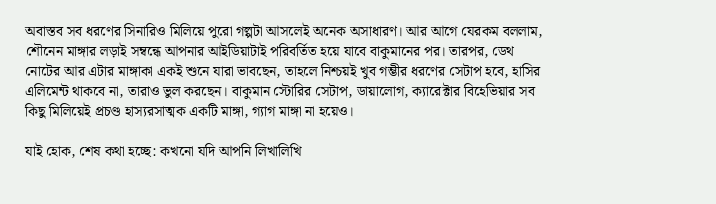অবাস্তব সব ধরণের সিনারিও মিলিয়ে পুরো গল্পটা আসলেই অনেক অসাধারণ। আর আগে যেরকম বললাম, শৌনেন মাঙ্গার লড়াই সম্বন্ধে আপনার আইডিয়াটাই পরিবর্তিত হয়ে যাবে বাকুমানের পর। তারপর, ডেথ নোটের আর এটার মাঙ্গাকা একই শুনে যারা ভাবছেন, তাহলে নিশ্চয়ই খুব গম্ভীর ধরণের সেটাপ হবে, হাসির এলিমেন্ট থাকবে না, তারাও ভুল করছেন। বাকুমান স্টোরির সেটাপ, ডায়ালোগ, ক্যারেক্টার বিহেভিয়ার সব কিছু মিলিয়েই প্রচণ্ড হাস্যরসাত্মক একটি মাঙ্গা, গ্যাগ মাঙ্গা না হয়েও।

যাই হোক, শেষ কথা হচ্ছে: কখনো যদি আপনি লিখালিখি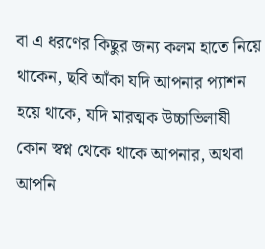বা এ ধরণের কিছুর জন্য কলম হাতে নিয়ে থাকেন, ছবি আঁকা যদি আপনার প্যাশন হয়ে থাকে, যদি মারত্মক উচ্চাভিলাষী কোন স্বপ্ন থেকে থাকে আপনার, অথবা আপনি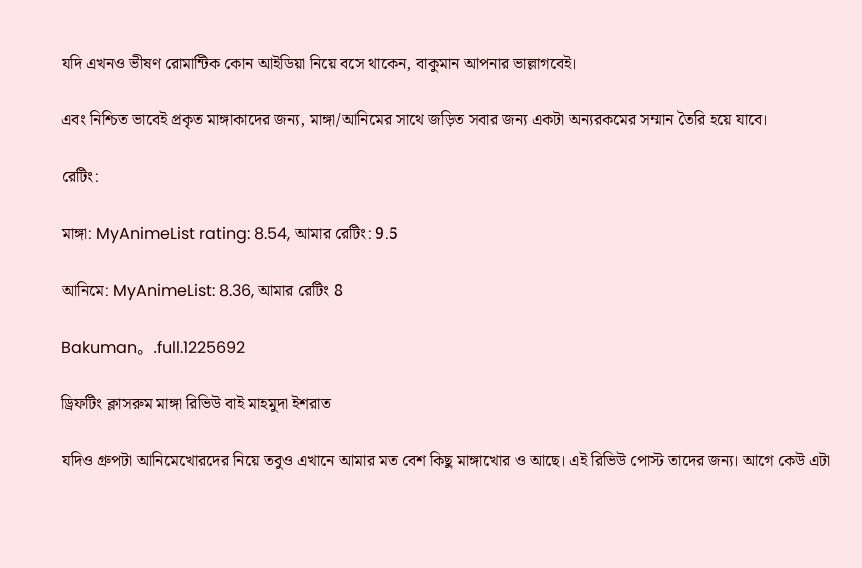যদি এখনও ভীষণ রোমান্টিক কোন আইডিয়া নিয়ে বসে থাকেন, বাকুমান আপনার ভাল্লাগবেই।

এবং নিশ্চিত ভাবেই প্রকৃত মাঙ্গাকাদের জন্য, মাঙ্গা/আনিমের সাথে জড়িত সবার জন্য একটা অন্যরকমের সম্মান তৈরি হয়ে যাবে।

রেটিং:

মাঙ্গা: MyAnimeList rating: 8.54, আমার রেটিং: 9.5

আনিমে: MyAnimeList: 8.36, আমার রেটিং 8

Bakuman。.full.1225692

ড্রিফটিং ক্লাসরুম মাঙ্গা রিভিউ বাই মাহমুদা ইশরাত

যদিও গ্রুপটা আনিমেখোরদের নিয়ে তবুও এখানে আমার মত বেশ কিছু মাঙ্গাখোর ও আছে। এই রিভিউ পোস্ট তাদের জন্য। আগে কেউ এটা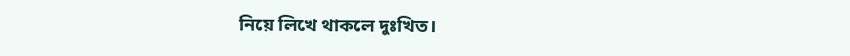নিয়ে লিখে থাকলে দুঃখিত।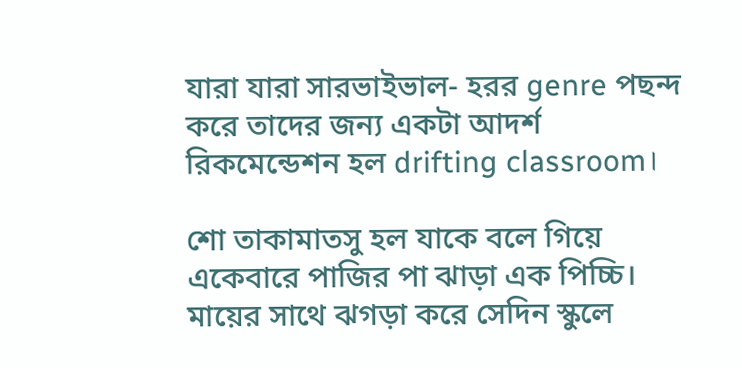যারা যারা সারভাইভাল- হরর genre পছন্দ করে তাদের জন্য একটা আদর্শ রিকমেন্ডেশন হল drifting classroom।

শো তাকামাতসু হল যাকে বলে গিয়ে একেবারে পাজির পা ঝাড়া এক পিচ্চি। মায়ের সাথে ঝগড়া করে সেদিন স্কুলে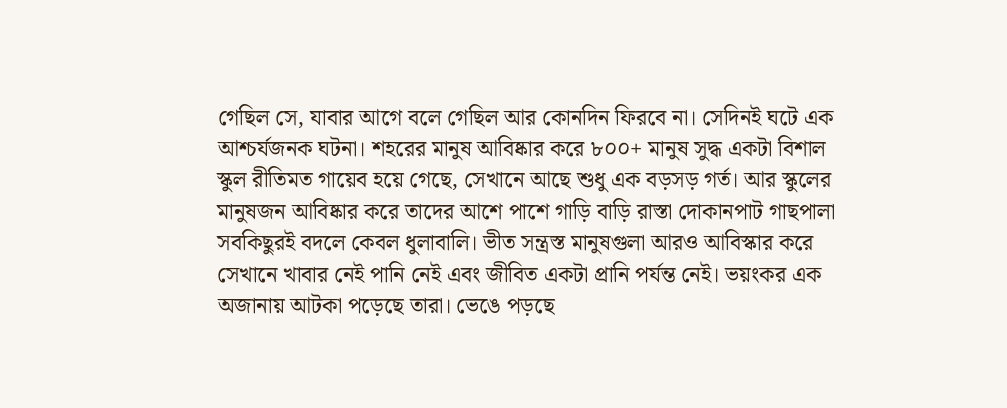গেছিল সে, যাবার আগে বলে গেছিল আর কোনদিন ফিরবে না। সেদিনই ঘটে এক আশ্চর্যজনক ঘটনা। শহরের মানুষ আবিষ্কার করে ৮০০+ মানুষ সুদ্ধ একটা বিশাল স্কুল রীতিমত গায়েব হয়ে গেছে, সেখানে আছে শুধু এক বড়সড় গর্ত। আর স্কুলের মানুষজন আবিষ্কার করে তাদের আশে পাশে গাড়ি বাড়ি রাস্তা দোকানপাট গাছপালা সবকিছুরই বদলে কেবল ধুলাবালি। ভীত সন্ত্রস্ত মানুষগুলা আরও আবিস্কার করে সেখানে খাবার নেই পানি নেই এবং জীবিত একটা প্রানি পর্যন্ত নেই। ভয়ংকর এক অজানায় আটকা পড়েছে তারা। ভেঙে পড়ছে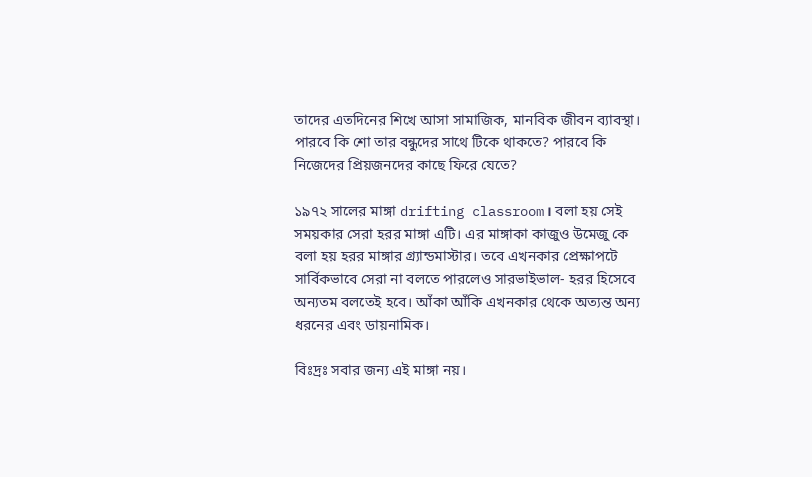তাদের এতদিনের শিখে আসা সামাজিক, মানবিক জীবন ব্যাবস্থা। পারবে কি শো তার বন্ধুদের সাথে টিকে থাকতে? পারবে কি নিজেদের প্রিয়জনদের কাছে ফিরে যেতে?

১৯৭২ সালের মাঙ্গা drifting classroom। বলা হয় সেই সময়কার সেরা হরর মাঙ্গা এটি। এর মাঙ্গাকা কাজুও উমেজু কে বলা হয় হরর মাঙ্গার গ্র্যান্ডমাস্টার। তবে এখনকার প্রেক্ষাপটে সার্বিকভাবে সেরা না বলতে পারলেও সারভাইভাল- হরর হিসেবে অন্যতম বলতেই হবে। আঁকা আঁকি এখনকার থেকে অত্যন্ত অন্য ধরনের এবং ডায়নামিক।

বিঃদ্রঃ সবার জন্য এই মাঙ্গা নয়।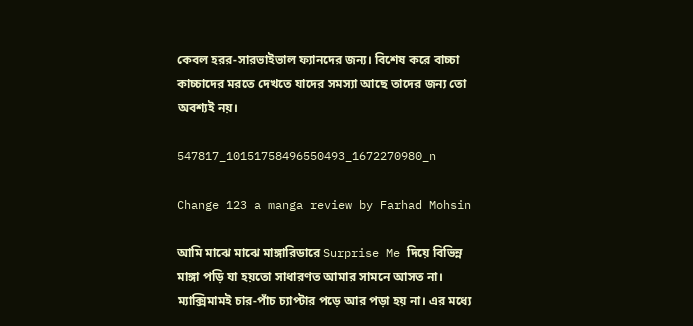কেবল হরর-সারভাইভাল ফ্যানদের জন্য। বিশেষ করে বাচ্চা কাচ্চাদের মরতে দেখতে যাদের সমস্যা আছে তাদের জন্য তো অবশ্যই নয়।

547817_10151758496550493_1672270980_n

Change 123 a manga review by Farhad Mohsin

আমি মাঝে মাঝে মাঙ্গারিডারে Surprise Me দিয়ে বিভিন্ন মাঙ্গা পড়ি যা হয়তো সাধারণত আমার সামনে আসত না। ম্যাক্সিমামই চার-পাঁচ চ্যাপ্টার পড়ে আর পড়া হয় না। এর মধ্যে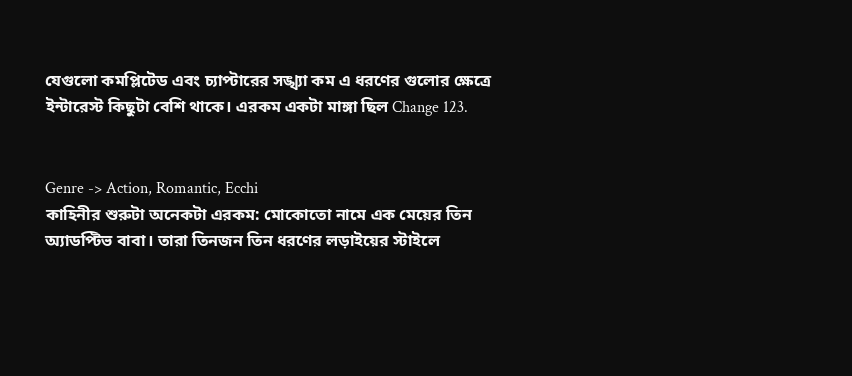যেগুলো কমপ্লিটেড এবং চ্যাপ্টারের সঙ্খ্যা কম এ ধরণের গুলোর ক্ষেত্রে ইন্টারেস্ট কিছুটা বেশি থাকে। এরকম একটা মাঙ্গা ছিল Change 123.


Genre -> Action, Romantic, Ecchi
কাহিনীর শুরুটা অনেকটা এরকম: মোকোতো নামে এক মেয়ের তিন অ্যাডপ্টিভ বাবা। তারা তিনজন তিন ধরণের লড়াইয়ের স্টাইলে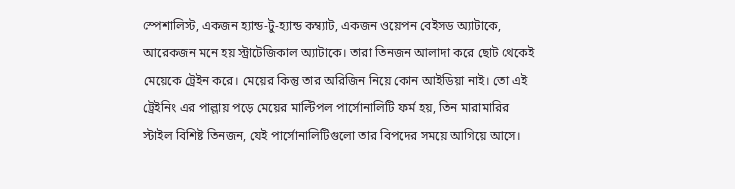স্পেশালিস্ট, একজন হ্যান্ড-টু-হ্যান্ড কম্ব্যাট, একজন ওয়েপন বেইসড অ্যাটাকে, আরেকজন মনে হয় স্ট্রাটেজিকাল অ্যাটাকে। তারা তিনজন আলাদা করে ছোট থেকেই মেয়েকে ট্রেইন করে। মেয়ের কিন্তু তার অরিজিন নিয়ে কোন আইডিয়া নাই। তো এই ট্রেইনিং এর পাল্লায় পড়ে মেয়ের মাল্টিপল পার্সোনালিটি ফর্ম হয়, তিন মারামারির স্টাইল বিশিষ্ট তিনজন, যেই পার্সোনালিটিগুলো তার বিপদের সময়ে আগিয়ে আসে।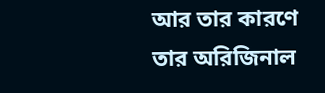আর তার কারণে তার অরিজিনাল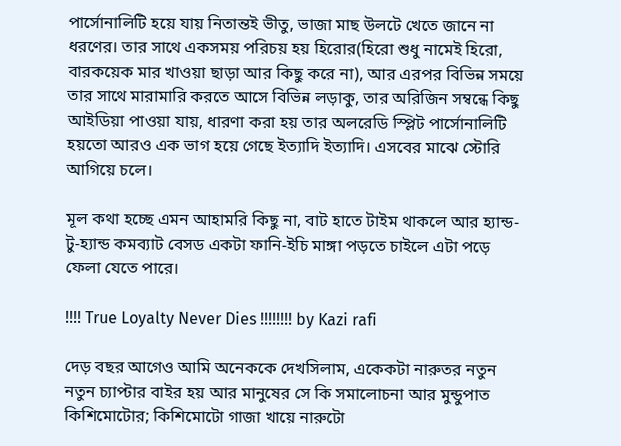পার্সোনালিটি হয়ে যায় নিতান্তই ভীতু, ভাজা মাছ উলটে খেতে জানে না ধরণের। তার সাথে একসময় পরিচয় হয় হিরোর(হিরো শুধু নামেই হিরো, বারকয়েক মার খাওয়া ছাড়া আর কিছু করে না), আর এরপর বিভিন্ন সময়ে তার সাথে মারামারি করতে আসে বিভিন্ন লড়াকু, তার অরিজিন সম্বন্ধে কিছু আইডিয়া পাওয়া যায়, ধারণা করা হয় তার অলরেডি স্প্লিট পার্সোনালিটি হয়তো আরও এক ভাগ হয়ে গেছে ইত্যাদি ইত্যাদি। এসবের মাঝে স্টোরি আগিয়ে চলে।

মূল কথা হচ্ছে এমন আহামরি কিছু না, বাট হাতে টাইম থাকলে আর হ্যান্ড-টু-হ্যান্ড কমব্যাট বেসড একটা ফানি-ইচি মাঙ্গা পড়তে চাইলে এটা পড়ে ফেলা যেতে পারে।

!!!! True Loyalty Never Dies !!!!!!!! by Kazi rafi

দেড় বছর আগেও আমি অনেককে দেখসিলাম, একেকটা নারুতর নতুন নতুন চ্যাপ্টার বাইর হয় আর মানুষের সে কি সমালোচনা আর মুন্ডুপাত কিশিমোটোর; কিশিমোটো গাজা খায়ে নারুটো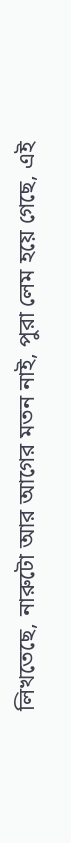লিখতেছে, নারুটো আর আগের মতন নাই, পুরা লেম হয়ে গেছে, এই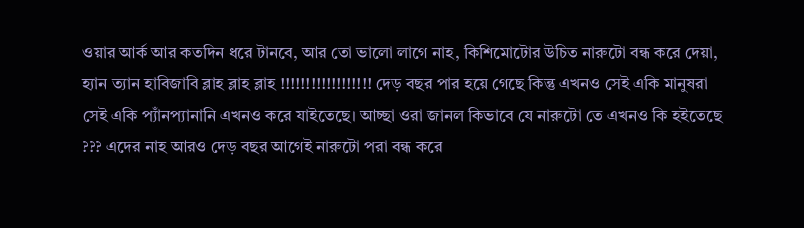ওয়ার আর্ক আর কতদিন ধরে টানবে, আর তো ভালো লাগে নাহ, কিশিমোটোর উচিত নারুটো বন্ধ করে দেয়া, হ্যান ত্যান হাবিজাবি ব্লাহ ব্লাহ ব্লাহ !!!!!!!!!!!!!!!!!! দেড় বছর পার হয়ে গেছে কিন্তু এখনও সেই একি মানুষরা সেই একি প্যাঁনপ্যানানি এখনও করে যাইতেছে। আচ্ছা ওরা জানল কিভাবে যে নারুটো তে এখনও কি হইতেছে ??? এদের নাহ আরও দেড় বছর আগেই নারুটো পরা বন্ধ করে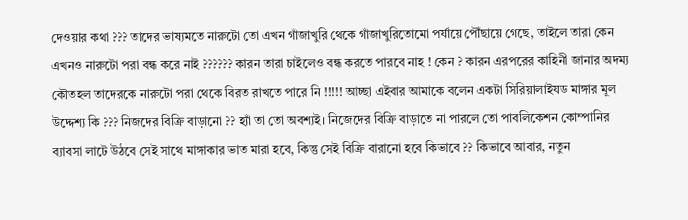দেওয়ার কথা ??? তাদের ভাষ্যমতে নারুটো তো এখন গাঁজাখুরি থেকে গাঁজাখুরিতোমো পর্যায়ে পৌঁছায়ে গেছে, তাইলে তারা কেন এখনও নারুটো পরা বন্ধ করে নাই ?????? কারন তারা চাইলেও বন্ধ করতে পারবে নাহ ! কেন ? কারন এরপরের কাহিনী জানার অদম্য কৌতহল তাদেরকে নারুটো পরা থেকে বিরত রাখতে পারে নি !!!!! আচ্ছা এইবার আমাকে বলেন একটা সিরিয়ালাইযড মাঙ্গার মূল উদ্দেশ্য কি ??? নিজদের বিক্রি বাড়ানো ?? হ্যাঁ তা তো অবশ্যই। নিজেদের বিক্রি বাড়াতে না পারলে তো পাবলিকেশন কোম্পানির ব্যাবসা লাটে উঠবে সেই সাথে মাঙ্গাকার ভাত মারা হবে, কিন্তু সেই বিক্রি বারানো হবে কিভাবে ?? কিভাবে আবার, নতুন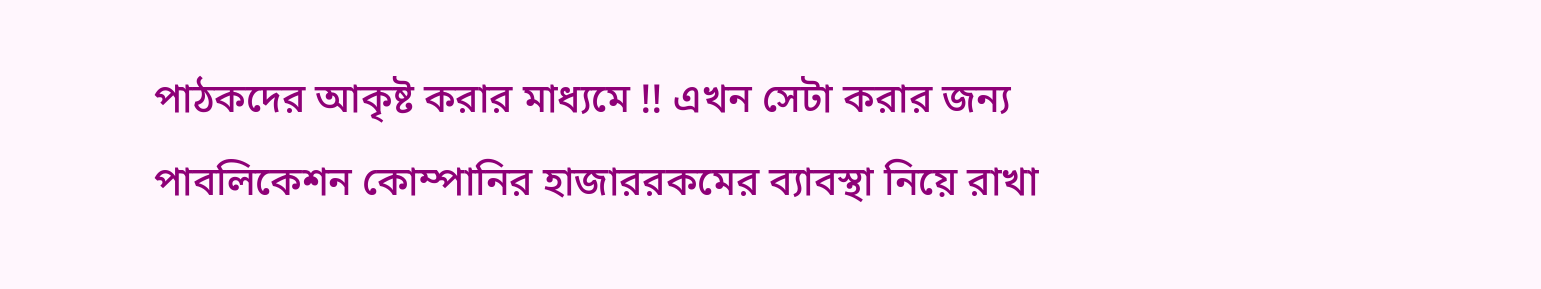পাঠকদের আকৃষ্ট করার মাধ্যমে !! এখন সেটা করার জন্য পাবলিকেশন কোম্পানির হাজাররকমের ব্যাবস্থা নিয়ে রাখা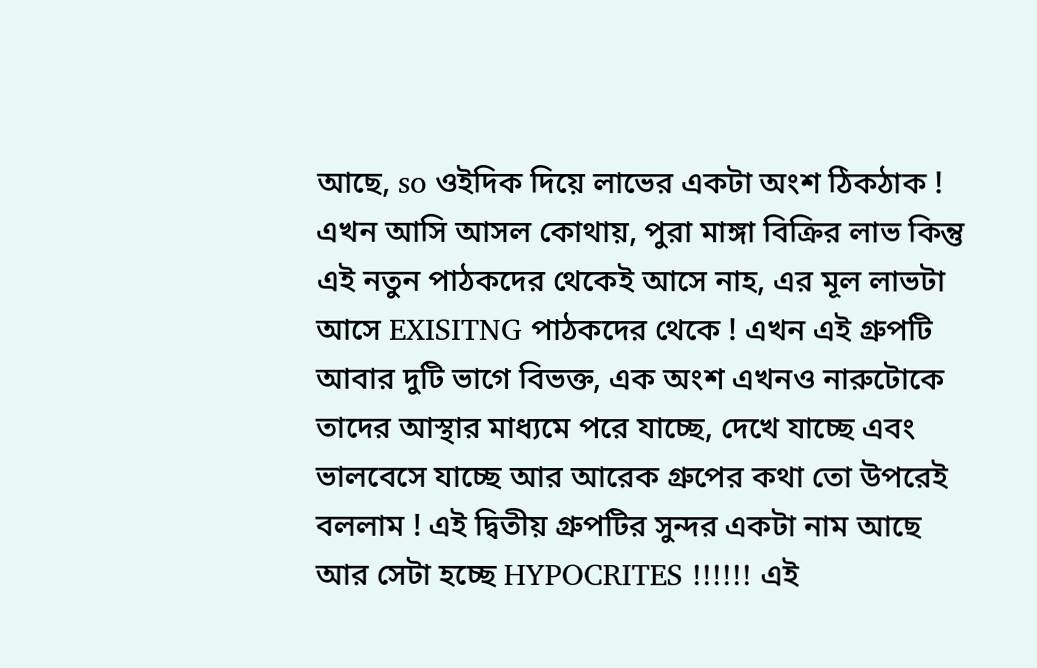আছে, so ওইদিক দিয়ে লাভের একটা অংশ ঠিকঠাক ! এখন আসি আসল কোথায়, পুরা মাঙ্গা বিক্রির লাভ কিন্তু এই নতুন পাঠকদের থেকেই আসে নাহ, এর মূল লাভটা আসে EXISITNG পাঠকদের থেকে ! এখন এই গ্রুপটি আবার দুটি ভাগে বিভক্ত, এক অংশ এখনও নারুটোকে তাদের আস্থার মাধ্যমে পরে যাচ্ছে, দেখে যাচ্ছে এবং ভালবেসে যাচ্ছে আর আরেক গ্রুপের কথা তো উপরেই বললাম ! এই দ্বিতীয় গ্রুপটির সুন্দর একটা নাম আছে আর সেটা হচ্ছে HYPOCRITES !!!!!! এই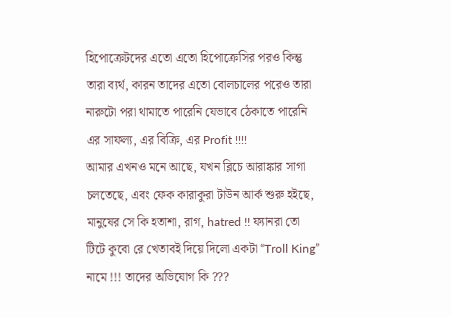হিপোক্রেটদের এতো এতো হিপোক্রেসির পরও কিন্তু তারা ব্যর্থ, কারন তাদের এতো বোলচালের পরেও তারা নারুটো পরা থামাতে পারেনি যেভাবে ঠেকাতে পারেনি এর সাফল্য, এর বিক্রি, এর Profit !!!!
আমার এখনও মনে আছে, যখন ব্লিচে আরাঙ্কার সাগা চলতেছে, এবং ফেক কারাকুরা টাউন আর্ক শুরু হইছে, মানুষের সে কি হতাশা, রাগ, hatred !! ফ্যানরা তো টিটে কুবো রে খেতাবই দিয়ে দিলো একটা “Troll King” নামে !!! তাদের অভিযোগ কি ???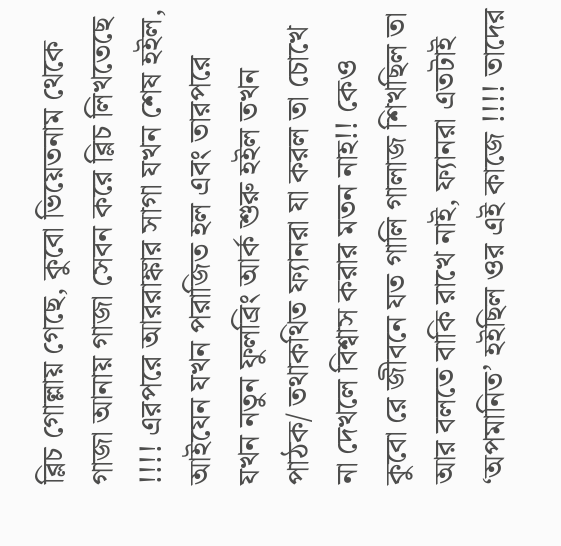ব্লিচ গোল্লায় গেছে, কুবো ভিয়েতনাম থেকে গাজা আনায় গাজা সেবন করে ব্লিচ লিখতেছে !!!! এরপরে আররাঙ্কার সাগা যখন শেষ হইল, আইযেন যখন পরাজিত হল এবং তারপরে যখন নতুন ফুলব্রিং আর্ক শুরু হইল তখন পাঠক/ তথাকথিত ফ্যানরা যা করল তা চোখে না দেখলে বিশ্বাস করার মতন নাহ!! কেও কুবো রে জীবনে যত গালি গালাজ শিখছিল তা আর বলতে বাকি রাখে নাই, ফ্যানরা এতটাই ‘অপমানিত’ হইছিল ওর এই কাজে !!!! তাদের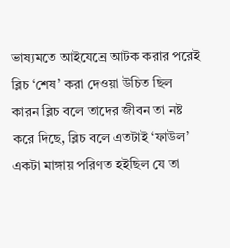ভাষ্যমতে আইযেন্রে আটক করার পরেই ব্লিচ ‘শেষ’ করা দেওয়া উচিত ছিল কারন ব্লিচ বলে তাদের জীবন তা নষ্ট করে দিছে, ব্লিচ বলে এতটাই ‘ফাউল’ একটা মাঙ্গায় পরিণত হইছিল যে তা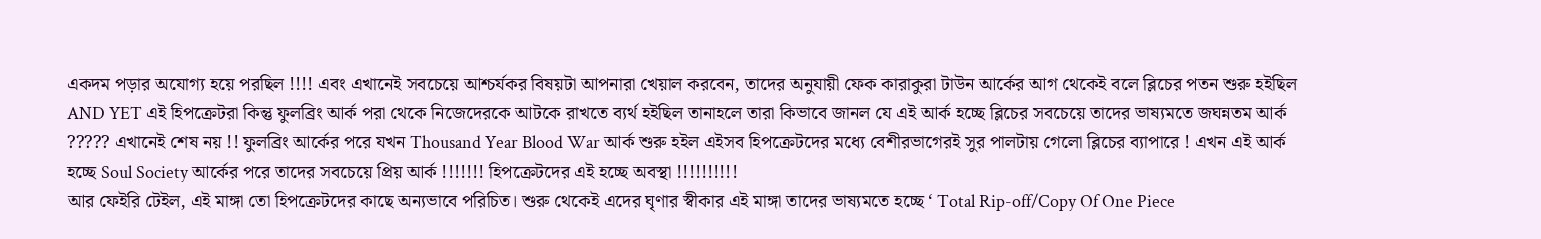একদম পড়ার অযোগ্য হয়ে পরছিল !!!! এবং এখানেই সবচেয়ে আশ্চর্যকর বিষয়টা আপনারা খেয়াল করবেন, তাদের অনুযায়ী ফেক কারাকুরা টাউন আর্কের আগ থেকেই বলে ব্লিচের পতন শুরু হইছিল AND YET এই হিপক্রেটরা কিন্তু ফুলব্রিং আর্ক পরা থেকে নিজেদেরকে আটকে রাখতে ব্যর্থ হইছিল তানাহলে তারা কিভাবে জানল যে এই আর্ক হচ্ছে ব্লিচের সবচেয়ে তাদের ভাষ্যমতে জঘন্নতম আর্ক ????? এখানেই শেষ নয় !! ফুলব্রিং আর্কের পরে যখন Thousand Year Blood War আর্ক শুরু হইল এইসব হিপক্রেটদের মধ্যে বেশীরভাগেরই সুর পালটায় গেলো ব্লিচের ব্যাপারে ! এখন এই আর্ক হচ্ছে Soul Society আর্কের পরে তাদের সবচেয়ে প্রিয় আর্ক !!!!!!! হিপক্রেটদের এই হচ্ছে অবস্থা !!!!!!!!!!
আর ফেইরি টেইল, এই মাঙ্গা তো হিপক্রেটদের কাছে অন্যভাবে পরিচিত। শুরু থেকেই এদের ঘৃণার স্বীকার এই মাঙ্গা তাদের ভাষ্যমতে হচ্ছে ‘ Total Rip-off/Copy Of One Piece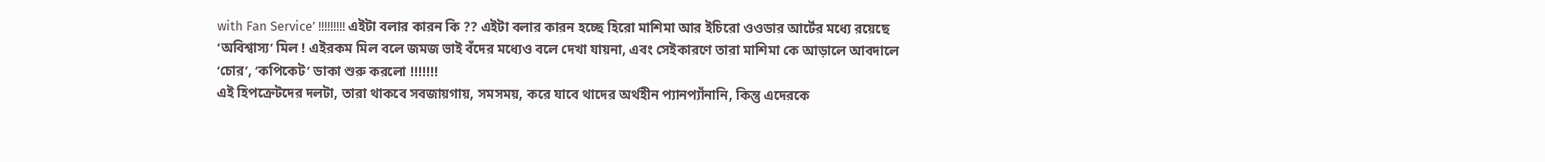with Fan Service’ !!!!!!!!! এইটা বলার কারন কি ?? এইটা বলার কারন হচ্ছে হিরো মাশিমা আর ইচিরো ওওডার আর্টের মধ্যে রয়েছে ‘অবিশ্বাস্য’ মিল ! এইরকম মিল বলে জমজ ভাই বঁদের মধ্যেও বলে দেখা যায়না, এবং সেইকারণে তারা মাশিমা কে আড়ালে আবদালে ‘চোর’, ‘কপিকেট’ ডাকা শুরু করলো !!!!!!!
এই হিপক্রেটদের দলটা, তারা থাকবে সবজায়গায়, সমসময়, করে যাবে থাদের অর্থহীন প্যানপ্যাঁনানি, কিন্তু এদেরকে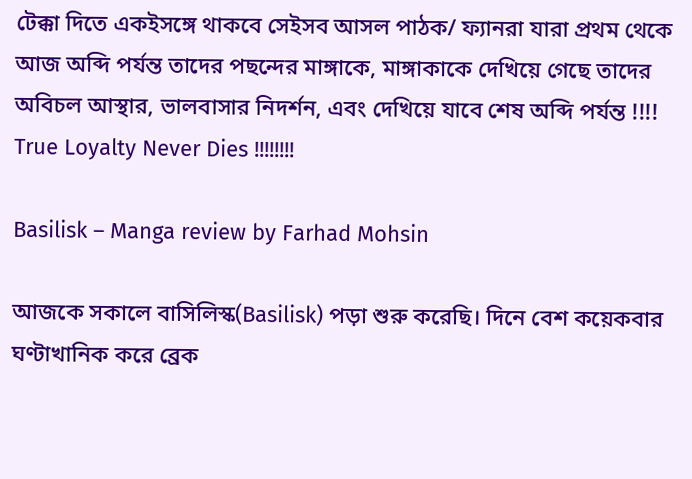টেক্কা দিতে একইসঙ্গে থাকবে সেইসব আসল পাঠক/ ফ্যানরা যারা প্রথম থেকে আজ অব্দি পর্যন্ত তাদের পছন্দের মাঙ্গাকে, মাঙ্গাকাকে দেখিয়ে গেছে তাদের অবিচল আস্থার, ভালবাসার নিদর্শন, এবং দেখিয়ে যাবে শেষ অব্দি পর্যন্ত !!!! True Loyalty Never Dies !!!!!!!!

Basilisk – Manga review by Farhad Mohsin

আজকে সকালে বাসিলিস্ক(Basilisk) পড়া শুরু করেছি। দিনে বেশ কয়েকবার ঘণ্টাখানিক করে ব্রেক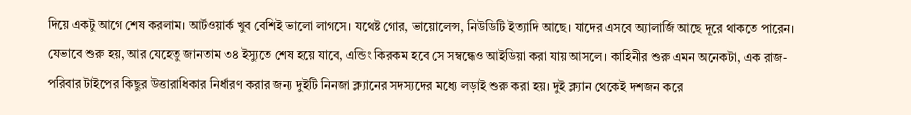দিয়ে একটু আগে শেষ করলাম। আর্টওয়ার্ক খুব বেশিই ভালো লাগসে। যথেষ্ট গোর, ভায়োলেন্স, নিউডিটি ইত্যাদি আছে। যাদের এসবে অ্যালার্জি আছে দূরে থাকতে পারেন।
যেভাবে শুরু হয়, আর যেহেতু জানতাম ৩৪ ইস্যুতে শেষ হয়ে যাবে, এন্ডিং কিরকম হবে সে সম্বন্ধেও আইডিয়া করা যায় আসলে। কাহিনীর শুরু এমন অনেকটা, এক রাজ-পরিবার টাইপের কিছুর উত্তারাধিকার নির্ধারণ করার জন্য দুইটি নিনজা ক্ল্যানের সদস্যদের মধ্যে লড়াই শুরু করা হয়। দুই ক্ল্যান থেকেই দশজন করে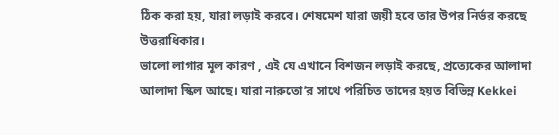ঠিক করা হয়, যারা লড়াই করবে। শেষমেশ যারা জয়ী হবে তার উপর নির্ভর করছে উত্তরাধিকার।
ভালো লাগার মূল কারণ , এই যে এখানে বিশজন লড়াই করছে, প্রত্যেকের আলাদা আলাদা স্কিল আছে। যারা নারুতো’র সাথে পরিচিত তাদের হয়ত বিভিন্ন Kekkei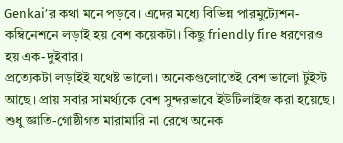Genkai’র কথা মনে পড়বে। এদের মধ্যে বিভিন্ন পারমুট্যেশন-কম্বিনেশনে লড়াই হয় বেশ কয়েকটা। কিছু friendly fire ধরণেরও হয় এক-দুইবার।
প্রত্যেকটা লড়াইই যথেষ্ট ভালো। অনেকগুলোতেই বেশ ভালো টুইস্ট আছে। প্রায় সবার সামর্থ্যকে বেশ সুন্দরভাবে ইউটিলাইজ করা হয়েছে। শুধু জ্ঞাতি-গোষ্ঠীগত মারামারি না রেখে অনেক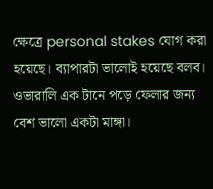ক্ষেত্রে personal stakes যোগ করা হয়েছে। ব্যাপারটা ভালোই হয়েছে বলব। ওভারালি এক টানে পড়ে ফেলার জন্য বেশ ভালো একটা মাঙ্গা।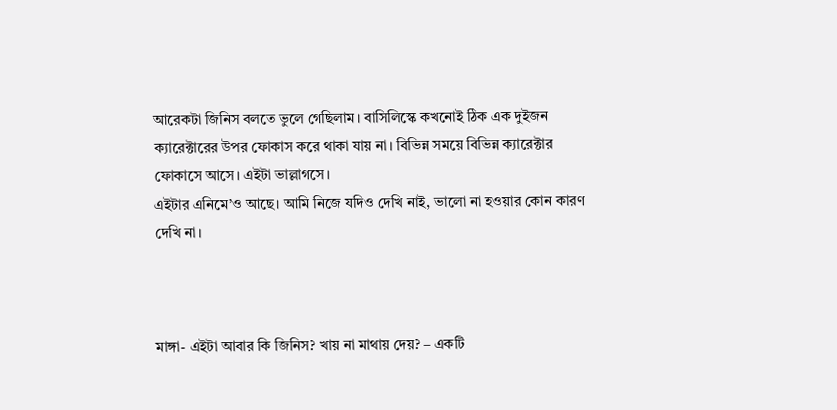আরেকটা জিনিস বলতে ভুলে গেছিলাম। বাসিলিস্কে কখনোই ঠিক এক দুইজন ক্যারেক্টারের উপর ফোকাস করে থাকা যায় না। বিভিন্ন সময়ে বিভিন্ন ক্যারেক্টার ফোকাসে আসে। এইটা ভাল্লাগসে।
এইটার এনিমে’ও আছে। আমি নিজে যদিও দেখি নাই, ভালো না হওয়ার কোন কারণ দেখি না।



মাঙ্গা- এইটা আবার কি জিনিস? খায় না মাথায় দেয়? – একটি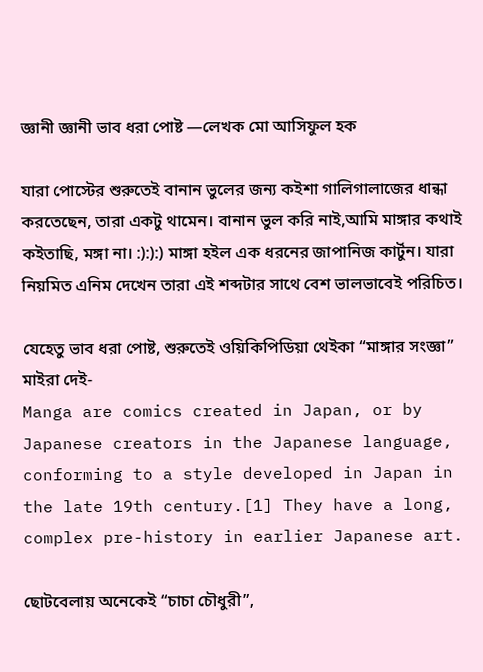জ্ঞানী জ্ঞানী ভাব ধরা পোষ্ট —লেখক মো আসিফুল হক

যারা পোস্টের শুরুতেই বানান ভুলের জন্য কইশা গালিগালাজের ধান্ধা করতেছেন, তারা একটু থামেন। বানান ভুল করি নাই,আমি মাঙ্গার কথাই কইতাছি, মঙ্গা না। :):):) মাঙ্গা হইল এক ধরনের জাপানিজ কার্টুন। যারা নিয়মিত এনিম দেখেন তারা এই শব্দটার সাথে বেশ ভালভাবেই পরিচিত।

যেহেতু ভাব ধরা পোষ্ট, শুরুতেই ওয়িকিপিডিয়া থেইকা “মাঙ্গার সংজ্ঞা” মাইরা দেই-
Manga are comics created in Japan, or by Japanese creators in the Japanese language, conforming to a style developed in Japan in the late 19th century.[1] They have a long, complex pre-history in earlier Japanese art.

ছোটবেলায় অনেকেই “চাচা চৌধুরী”,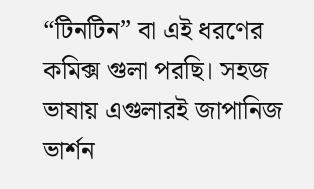“টিনটিন” বা এই ধরণের কমিক্স গুলা পরছি। সহজ ভাষায় এগুলারই জাপানিজ ভার্শন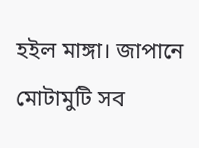হইল মাঙ্গা। জাপানে মোটামুটি সব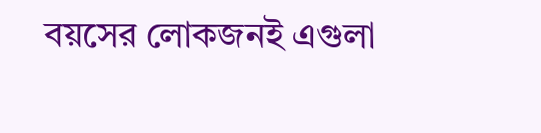বয়সের লোকজনই এগুলা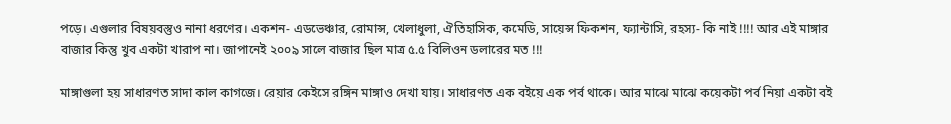পড়ে। এগুলার বিষয়বস্তুও নানা ধরণের। একশন- এডভেঞ্চার, রোমান্স, খেলাধুলা, ঐতিহাসিক, কমেডি, সায়েন্স ফিকশন, ফ্যান্টাসি, রহস্য- কি নাই !!!! আর এই মাঙ্গার বাজার কিন্তু খুব একটা খারাপ না। জাপানেই ২০০৯ সালে বাজার ছিল মাত্র ৫.৫ বিলিওন ডলারের মত !!!

মাঙ্গাগুলা হয় সাধারণত সাদা কাল কাগজে। রেয়ার কেইসে রঙ্গিন মাঙ্গাও দেখা যায়। সাধারণত এক বইয়ে এক পর্ব থাকে। আর মাঝে মাঝে কয়েকটা পর্ব নিয়া একটা বই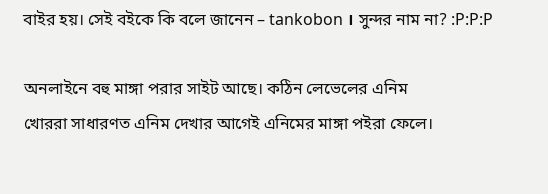বাইর হয়। সেই বইকে কি বলে জানেন – tankobon । সুন্দর নাম না? :P:P:P

অনলাইনে বহু মাঙ্গা পরার সাইট আছে। কঠিন লেভেলের এনিম
খোররা সাধারণত এনিম দেখার আগেই এনিমের মাঙ্গা পইরা ফেলে।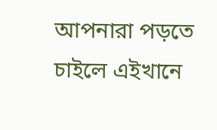আপনারা পড়তে চাইলে এইখানে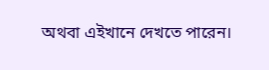অথবা এইখানে দেখতে পারেন।